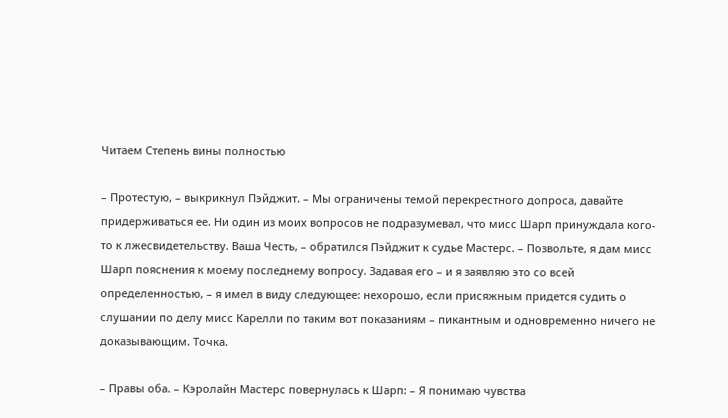Читаем Степень вины полностью

– Протестую, – выкрикнул Пэйджит. – Мы ограничены темой перекрестного допроса, давайте придерживаться ее. Ни один из моих вопросов не подразумевал, что мисс Шарп принуждала кого-то к лжесвидетельству. Ваша Честь, – обратился Пэйджит к судье Мастерс. – Позвольте, я дам мисс Шарп пояснения к моему последнему вопросу. Задавая его – и я заявляю это со всей определенностью, – я имел в виду следующее: нехорошо, если присяжным придется судить о слушании по делу мисс Карелли по таким вот показаниям – пикантным и одновременно ничего не доказывающим. Точка.

– Правы оба. – Кэролайн Мастерс повернулась к Шарп: – Я понимаю чувства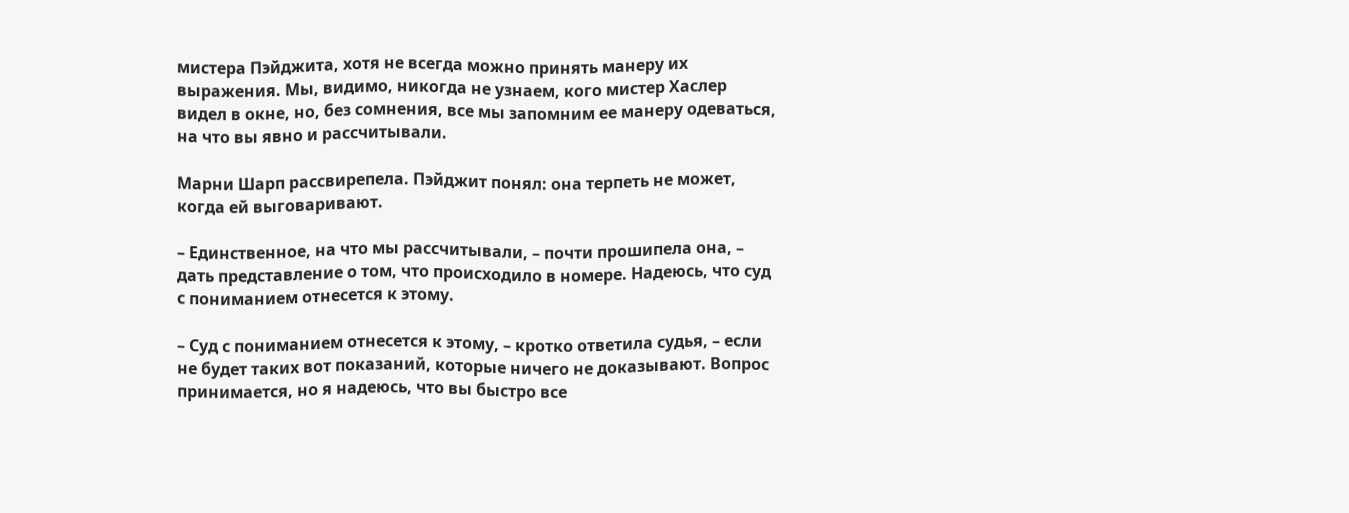мистера Пэйджита, хотя не всегда можно принять манеру их выражения. Мы, видимо, никогда не узнаем, кого мистер Хаслер видел в окне, но, без сомнения, все мы запомним ее манеру одеваться, на что вы явно и рассчитывали.

Марни Шарп рассвирепела. Пэйджит понял: она терпеть не может, когда ей выговаривают.

– Единственное, на что мы рассчитывали, – почти прошипела она, – дать представление о том, что происходило в номере. Надеюсь, что суд с пониманием отнесется к этому.

– Суд с пониманием отнесется к этому, – кротко ответила судья, – если не будет таких вот показаний, которые ничего не доказывают. Вопрос принимается, но я надеюсь, что вы быстро все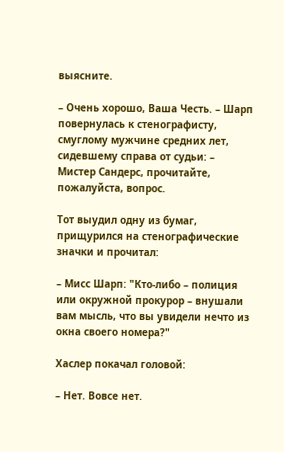выясните.

– Очень хорошо, Ваша Честь. – Шарп повернулась к стенографисту, смуглому мужчине средних лет, сидевшему справа от судьи: – Мистер Сандерс, прочитайте, пожалуйста, вопрос.

Тот выудил одну из бумаг, прищурился на стенографические значки и прочитал:

– Мисс Шарп: "Кто-либо – полиция или окружной прокурор – внушали вам мысль, что вы увидели нечто из окна своего номера?"

Хаслер покачал головой:

– Нет. Вовсе нет.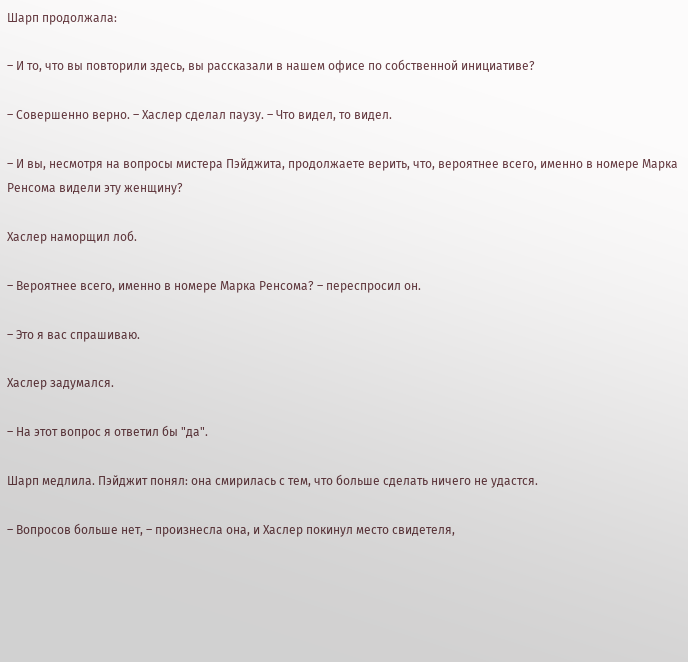Шарп продолжала:

– И то, что вы повторили здесь, вы рассказали в нашем офисе по собственной инициативе?

– Совершенно верно. – Хаслер сделал паузу. – Что видел, то видел.

– И вы, несмотря на вопросы мистера Пэйджита, продолжаете верить, что, вероятнее всего, именно в номере Марка Ренсома видели эту женщину?

Хаслер наморщил лоб.

– Вероятнее всего, именно в номере Марка Ренсома? – переспросил он.

– Это я вас спрашиваю.

Хаслер задумался.

– На этот вопрос я ответил бы "да".

Шарп медлила. Пэйджит понял: она смирилась с тем, что больше сделать ничего не удастся.

– Вопросов больше нет, – произнесла она, и Хаслер покинул место свидетеля,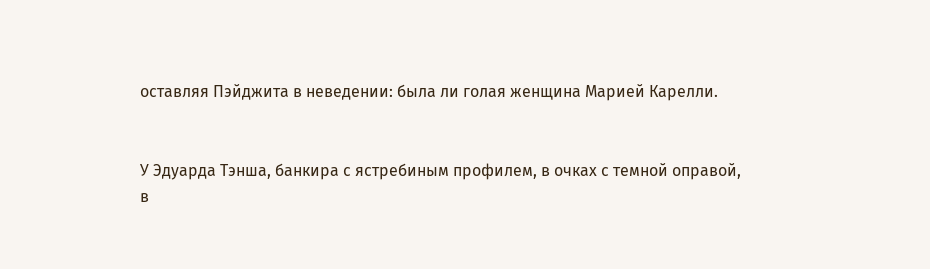оставляя Пэйджита в неведении: была ли голая женщина Марией Карелли.


У Эдуарда Тэнша, банкира с ястребиным профилем, в очках с темной оправой, в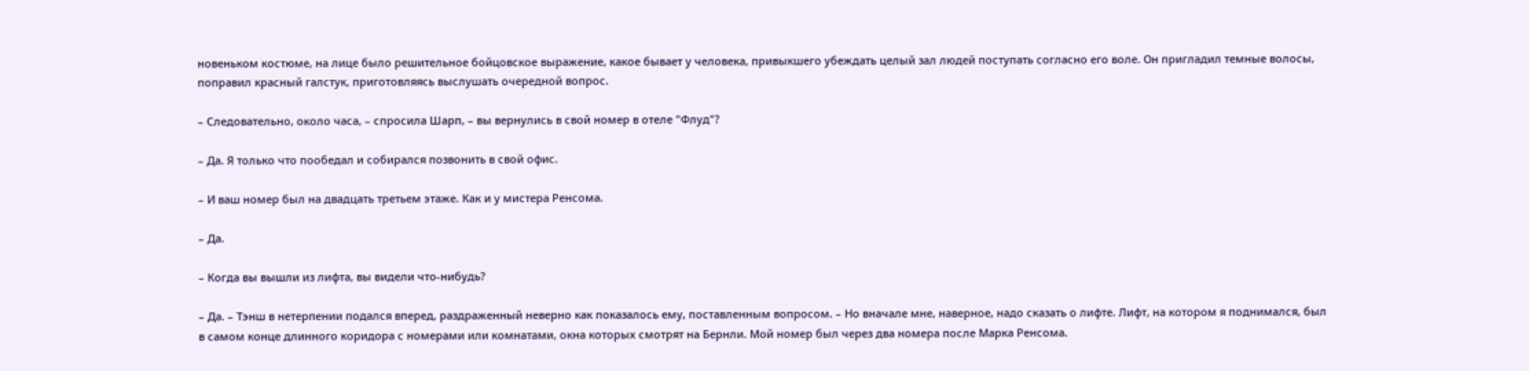новеньком костюме, на лице было решительное бойцовское выражение, какое бывает у человека, привыкшего убеждать целый зал людей поступать согласно его воле. Он пригладил темные волосы, поправил красный галстук, приготовляясь выслушать очередной вопрос.

– Следовательно, около часа, – спросила Шарп, – вы вернулись в свой номер в отеле "Флуд"?

– Да. Я только что пообедал и собирался позвонить в свой офис.

– И ваш номер был на двадцать третьем этаже. Как и у мистера Ренсома.

– Да.

– Когда вы вышли из лифта, вы видели что-нибудь?

– Да. – Тэнш в нетерпении подался вперед, раздраженный неверно как показалось ему, поставленным вопросом. – Но вначале мне, наверное, надо сказать о лифте. Лифт, на котором я поднимался, был в самом конце длинного коридора с номерами или комнатами, окна которых смотрят на Бернли. Мой номер был через два номера после Марка Ренсома.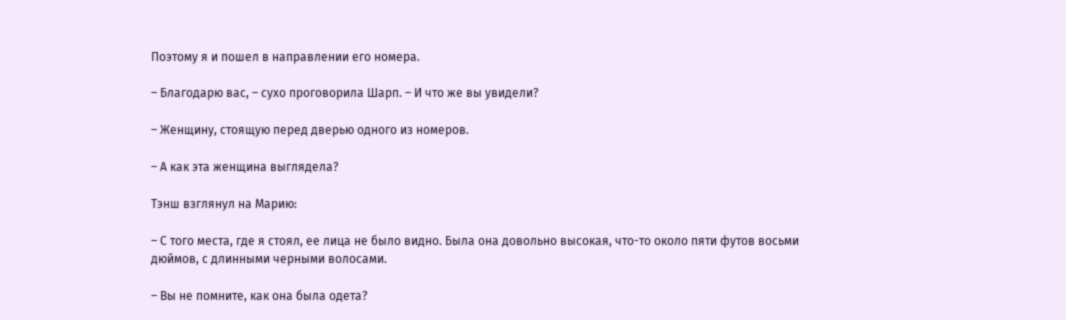Поэтому я и пошел в направлении его номера.

– Благодарю вас, – сухо проговорила Шарп. – И что же вы увидели?

– Женщину, стоящую перед дверью одного из номеров.

– А как эта женщина выглядела?

Тэнш взглянул на Марию:

– С того места, где я стоял, ее лица не было видно. Была она довольно высокая, что-то около пяти футов восьми дюймов, с длинными черными волосами.

– Вы не помните, как она была одета?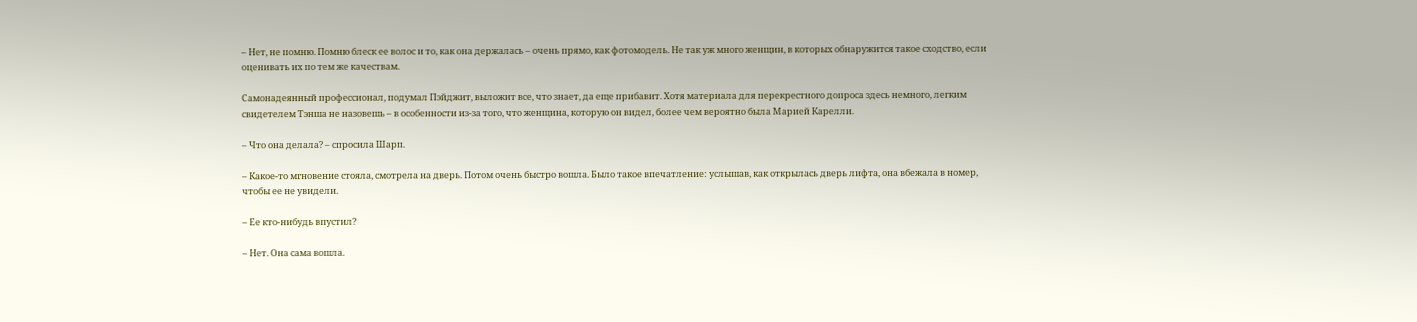– Нет, не помню. Помню блеск ее волос и то, как она держалась – очень прямо, как фотомодель. Не так уж много женщин, в которых обнаружится такое сходство, если оценивать их по тем же качествам.

Самонадеянный профессионал, подумал Пэйджит, выложит все, что знает, да еще прибавит. Хотя материала для перекрестного допроса здесь немного, легким свидетелем Тэнша не назовешь – в особенности из-за того, что женщина, которую он видел, более чем вероятно была Марией Карелли.

– Что она делала? – спросила Шарп.

– Какое-то мгновение стояла, смотрела на дверь. Потом очень быстро вошла. Было такое впечатление: услышав, как открылась дверь лифта, она вбежала в номер, чтобы ее не увидели.

– Ее кто-нибудь впустил?

– Нет. Она сама вошла.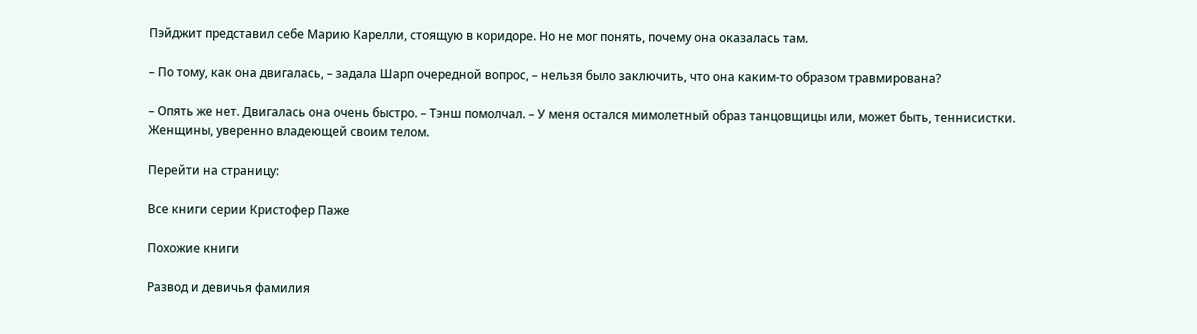Пэйджит представил себе Марию Карелли, стоящую в коридоре. Но не мог понять, почему она оказалась там.

– По тому, как она двигалась, – задала Шарп очередной вопрос, – нельзя было заключить, что она каким-то образом травмирована?

– Опять же нет. Двигалась она очень быстро. – Тэнш помолчал. – У меня остался мимолетный образ танцовщицы или, может быть, теннисистки. Женщины, уверенно владеющей своим телом.

Перейти на страницу:

Все книги серии Кристофер Паже

Похожие книги

Развод и девичья фамилия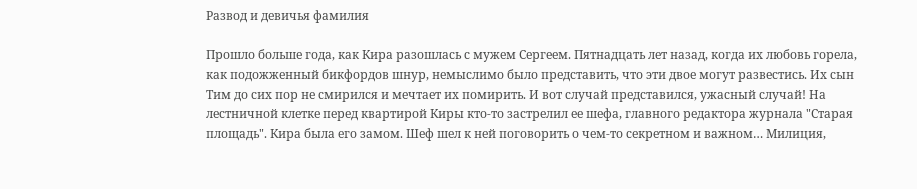Развод и девичья фамилия

Прошло больше года, как Кира разошлась с мужем Сергеем. Пятнадцать лет назад, когда их любовь горела, как подожженный бикфордов шнур, немыслимо было представить, что эти двое могут развестись. Их сын Тим до сих пор не смирился и мечтает их помирить. И вот случай представился, ужасный случай! На лестничной клетке перед квартирой Киры кто-то застрелил ее шефа, главного редактора журнала "Старая площадь". Кира была его замом. Шеф шел к ней поговорить о чем-то секретном и важном… Милиция,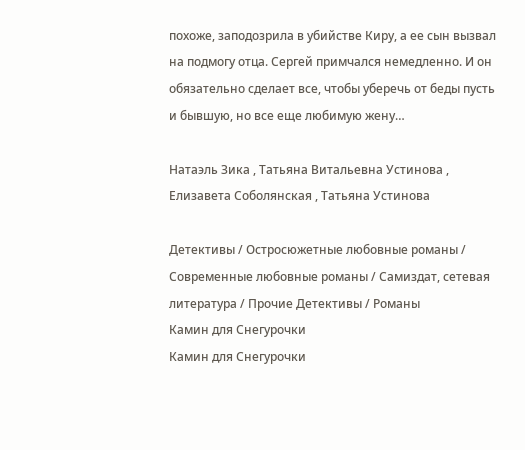похоже, заподозрила в убийстве Киру, а ее сын вызвал на подмогу отца. Сергей примчался немедленно. И он обязательно сделает все, чтобы уберечь от беды пусть и бывшую, но все еще любимую жену…

Натаэль Зика , Татьяна Витальевна Устинова , Елизавета Соболянская , Татьяна Устинова

Детективы / Остросюжетные любовные романы / Современные любовные романы / Самиздат, сетевая литература / Прочие Детективы / Романы
Камин для Снегурочки
Камин для Снегурочки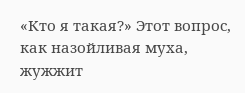«Кто я такая?» Этот вопрос, как назойливая муха, жужжит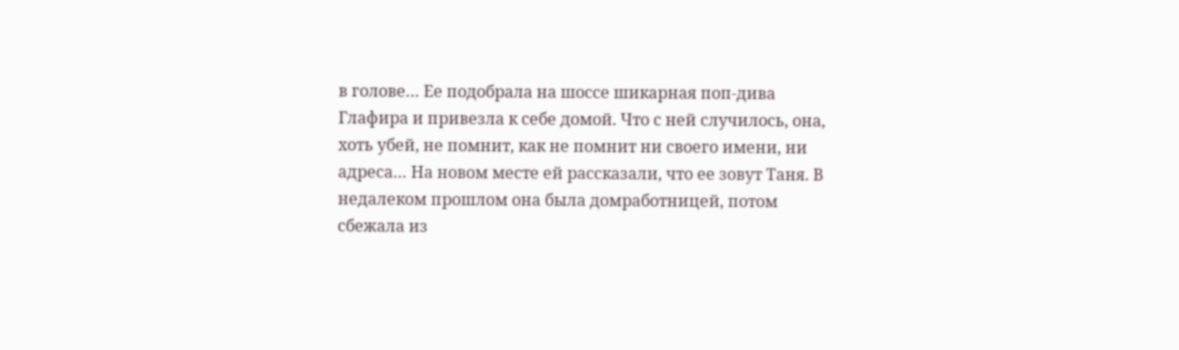в голове… Ее подобрала на шоссе шикарная поп-дива Глафира и привезла к себе домой. Что с ней случилось, она, хоть убей, не помнит, как не помнит ни своего имени, ни адреса… На новом месте ей рассказали, что ее зовут Таня. В недалеком прошлом она была домработницей, потом сбежала из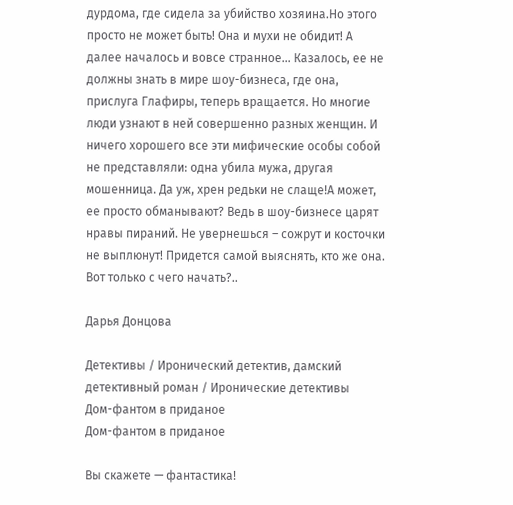дурдома, где сидела за убийство хозяина.Но этого просто не может быть! Она и мухи не обидит! А далее началось и вовсе странное… Казалось, ее не должны знать в мире шоу-бизнеса, где она, прислуга Глафиры, теперь вращается. Но многие люди узнают в ней совершенно разных женщин. И ничего хорошего все эти мифические особы собой не представляли: одна убила мужа, другая мошенница. Да уж, хрен редьки не слаще!А может, ее просто обманывают? Ведь в шоу-бизнесе царят нравы пираний. Не увернешься – сожрут и косточки не выплюнут! Придется самой выяснять, кто же она. Вот только с чего начать?..

Дарья Донцова

Детективы / Иронический детектив, дамский детективный роман / Иронические детективы
Дом-фантом в приданое
Дом-фантом в приданое

Вы скажете — фантастика!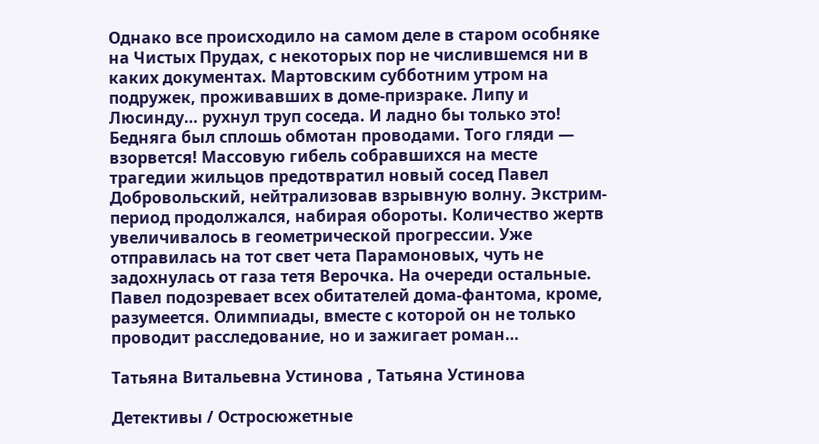Однако все происходило на самом деле в старом особняке на Чистых Прудах, с некоторых пор не числившемся ни в каких документах. Мартовским субботним утром на подружек, проживавших в доме-призраке. Липу и Люсинду… рухнул труп соседа. И ладно бы только это! Бедняга был сплошь обмотан проводами. Того гляди — взорвется! Массовую гибель собравшихся на месте трагедии жильцов предотвратил новый сосед Павел Добровольский, нейтрализовав взрывную волну. Экстрим-период продолжался, набирая обороты. Количество жертв увеличивалось в геометрической прогрессии. Уже отправилась на тот свет чета Парамоновых, чуть не задохнулась от газа тетя Верочка. На очереди остальные. Павел подозревает всех обитателей дома-фантома, кроме, разумеется. Олимпиады, вместе с которой он не только проводит расследование, но и зажигает роман…

Татьяна Витальевна Устинова , Татьяна Устинова

Детективы / Остросюжетные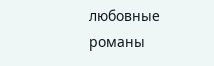любовные романы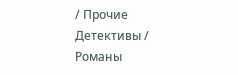/ Прочие Детективы / Романы